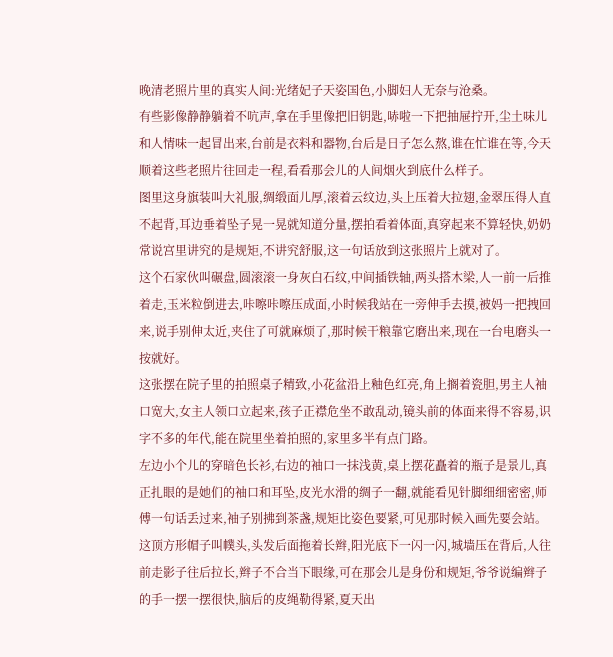晚清老照片里的真实人间:光绪妃子天姿国色,小脚妇人无奈与沧桑。
有些影像静静躺着不吭声,拿在手里像把旧钥匙,哧啦一下把抽屉拧开,尘土味儿和人情味一起冒出来,台前是衣料和器物,台后是日子怎么熬,谁在忙谁在等,今天顺着这些老照片往回走一程,看看那会儿的人间烟火到底什么样子。
图里这身旗装叫大礼服,绸缎面儿厚,滚着云纹边,头上压着大拉翅,金翠压得人直不起背,耳边垂着坠子晃一晃就知道分量,摆拍看着体面,真穿起来不算轻快,奶奶常说宫里讲究的是规矩,不讲究舒服,这一句话放到这张照片上就对了。
这个石家伙叫碾盘,圆滚滚一身灰白石纹,中间插铁轴,两头搭木梁,人一前一后推着走,玉米粒倒进去,咔嚓咔嚓压成面,小时候我站在一旁伸手去摸,被妈一把拽回来,说手别伸太近,夹住了可就麻烦了,那时候干粮靠它磨出来,现在一台电磨头一按就好。
这张摆在院子里的拍照桌子精致,小花盆沿上釉色红亮,角上搁着瓷胆,男主人袖口宽大,女主人领口立起来,孩子正襟危坐不敢乱动,镜头前的体面来得不容易,识字不多的年代,能在院里坐着拍照的,家里多半有点门路。
左边小个儿的穿暗色长衫,右边的袖口一抹浅黄,桌上摆花矗着的瓶子是景儿,真正扎眼的是她们的袖口和耳坠,皮光水滑的绸子一翻,就能看见针脚细细密密,师傅一句话丢过来,袖子别拂到茶盏,规矩比姿色要紧,可见那时候入画先要会站。
这顶方形帽子叫幞头,头发后面拖着长辫,阳光底下一闪一闪,城墙压在背后,人往前走影子往后拉长,辫子不合当下眼缘,可在那会儿是身份和规矩,爷爷说编辫子的手一摆一摆很快,脑后的皮绳勒得紧,夏天出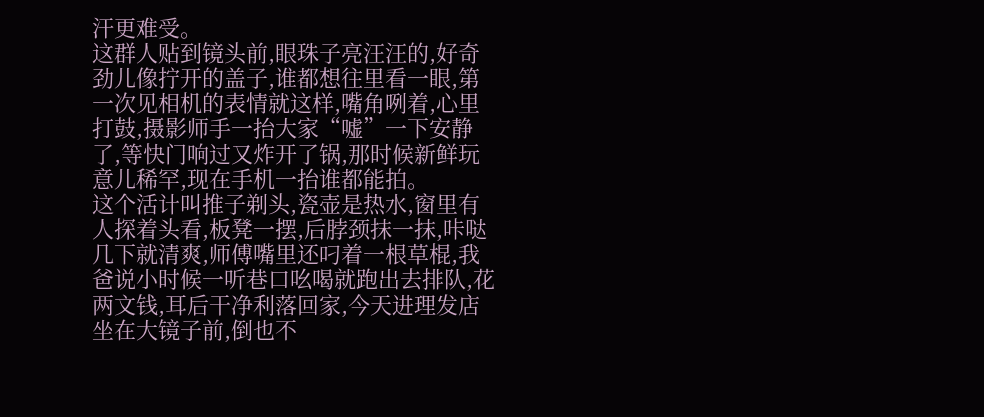汗更难受。
这群人贴到镜头前,眼珠子亮汪汪的,好奇劲儿像拧开的盖子,谁都想往里看一眼,第一次见相机的表情就这样,嘴角咧着,心里打鼓,摄影师手一抬大家“嘘”一下安静了,等快门响过又炸开了锅,那时候新鲜玩意儿稀罕,现在手机一抬谁都能拍。
这个活计叫推子剃头,瓷壶是热水,窗里有人探着头看,板凳一摆,后脖颈抹一抹,咔哒几下就清爽,师傅嘴里还叼着一根草棍,我爸说小时候一听巷口吆喝就跑出去排队,花两文钱,耳后干净利落回家,今天进理发店坐在大镜子前,倒也不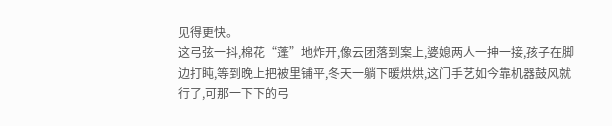见得更快。
这弓弦一抖,棉花“蓬”地炸开,像云团落到案上,婆媳两人一抻一接,孩子在脚边打盹,等到晚上把被里铺平,冬天一躺下暖烘烘,这门手艺如今靠机器鼓风就行了,可那一下下的弓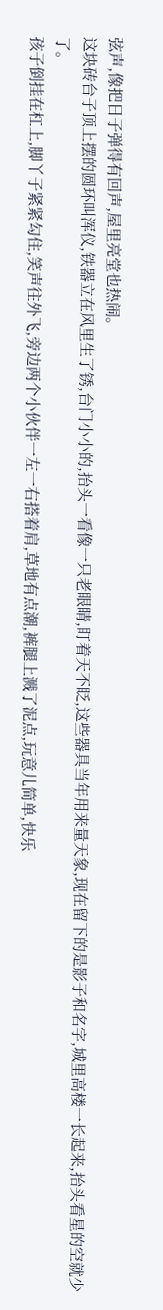弦声,像把日子弹得有回声,屋里亮堂也热闹。
这块砖台子顶上摆的圆环叫浑仪,铁器立在风里生了锈,台门小小的,抬头一看像一只老眼睛,盯着天不眨,这些器具当年用来量天象,现在留下的是影子和名字,城里高楼一长起来,抬头看星的空就少了。
孩子倒挂在杠上,脚丫子紧紧勾住,笑声往外飞,旁边两个小伙伴一左一右搭着肩,草地有点潮,裤腿上溅了泥点,玩意儿简单,快乐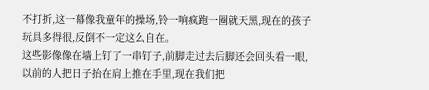不打折,这一幕像我童年的操场,铃一响疯跑一圈就天黑,现在的孩子玩具多得很,反倒不一定这么自在。
这些影像像在墙上钉了一串钉子,前脚走过去后脚还会回头看一眼,以前的人把日子抬在肩上推在手里,现在我们把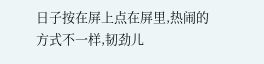日子按在屏上点在屏里,热闹的方式不一样,韧劲儿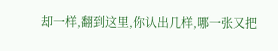却一样,翻到这里,你认出几样,哪一张又把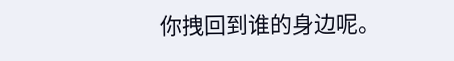你拽回到谁的身边呢。